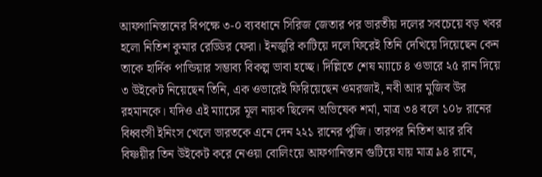আফগানিস্তানের বিপক্ষে ৩-০ ব্যবধানে সিরিজ জেতার পর ভারতীয় দলের সবচেয়ে বড় খবর হলো নিতিশ কুমার রেড্ডির ফেরা। ইনজুরি কাটিয়ে দলে ফিরেই তিনি দেখিয়ে দিয়েছেন কেন তাকে হার্দিক পান্ডিয়ার সম্ভাব্য বিকল্প ভাবা হচ্ছে। দিল্লিতে শেষ ম্যাচে ৪ ওভারে ২৫ রান দিয়ে ৩ উইকেট নিয়েছেন তিনি, এক ওভারেই ফিরিয়েছেন ওমরজাই, নবী আর মুজিব উর রহমানকে। যদিও এই ম্যাচের মূল নায়ক ছিলেন অভিষেক শর্মা, মাত্র ৩৪ বলে ১০৮ রানের বিধ্বংসী ইনিংস খেলে ভারতকে এনে দেন ২২১ রানের পুঁজি। তারপর নিতিশ আর রবি বিষ্ণয়ীর তিন উইকেট করে নেওয়া বোলিংয়ে আফগানিস্তান গুটিয়ে যায় মাত্র ৯৪ রানে,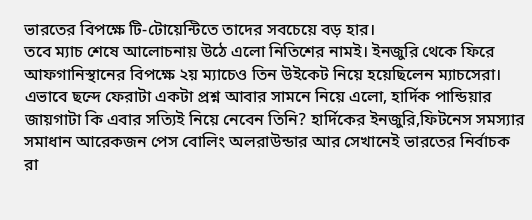ভারতের বিপক্ষে টি-টোয়েন্টিতে তাদের সবচেয়ে বড় হার।
তবে ম্যাচ শেষে আলোচনায় উঠে এলো নিতিশের নামই। ইনজুরি থেকে ফিরে আফগানিস্থানের বিপক্ষে ২য় ম্যাচেও তিন উইকেট নিয়ে হয়েছিলেন ম্যাচসেরা। এভাবে ছন্দে ফেরাটা একটা প্রশ্ন আবার সামনে নিয়ে এলো, হার্দিক পান্ডিয়ার জায়গাটা কি এবার সত্যিই নিয়ে নেবেন তিনি? হার্দিকের ইনজুরি,ফিটনেস সমস্যার সমাধান আরেকজন পেস বোলিং অলরাউন্ডার আর সেখানেই ভারতের নির্বাচক রা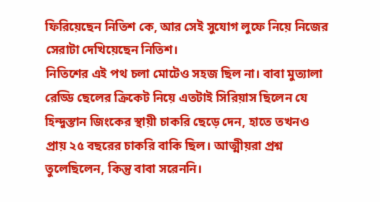ফিরিয়েছেন নিতিশ কে, আর সেই সুযোগ লুফে নিয়ে নিজের সেরাটা দেখিয়েছেন নিতিশ।
নিতিশের এই পথ চলা মোটেও সহজ ছিল না। বাবা মুত্যালা রেড্ডি ছেলের ক্রিকেট নিয়ে এতটাই সিরিয়াস ছিলেন যে হিন্দুস্তান জিংকের স্থায়ী চাকরি ছেড়ে দেন, হাতে তখনও প্রায় ২৫ বছরের চাকরি বাকি ছিল। আত্মীয়রা প্রশ্ন তুলেছিলেন, কিন্তু বাবা সরেননি।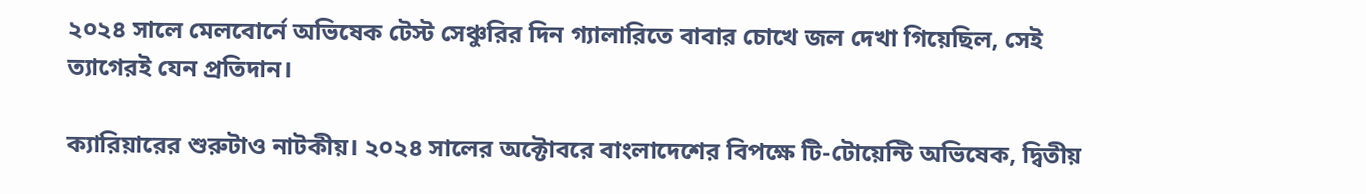২০২৪ সালে মেলবোর্নে অভিষেক টেস্ট সেঞ্চুরির দিন গ্যালারিতে বাবার চোখে জল দেখা গিয়েছিল, সেই ত্যাগেরই যেন প্রতিদান।

ক্যারিয়ারের শুরুটাও নাটকীয়। ২০২৪ সালের অক্টোবরে বাংলাদেশের বিপক্ষে টি-টোয়েন্টি অভিষেক, দ্বিতীয়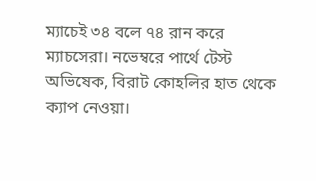ম্যাচেই ৩৪ বলে ৭৪ রান করে ম্যাচসেরা। নভেম্বরে পার্থে টেস্ট অভিষেক, বিরাট কোহলির হাত থেকে ক্যাপ নেওয়া।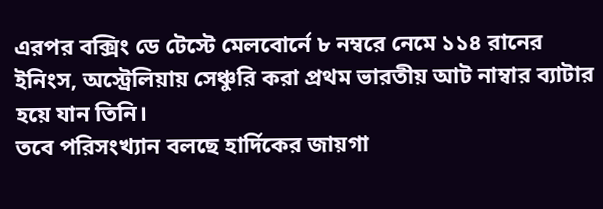এরপর বক্সিং ডে টেস্টে মেলবোর্নে ৮ নম্বরে নেমে ১১৪ রানের ইনিংস, অস্ট্রেলিয়ায় সেঞ্চুরি করা প্রথম ভারতীয় আট নাম্বার ব্যাটার হয়ে যান তিনি।
তবে পরিসংখ্যান বলছে হার্দিকের জায়গা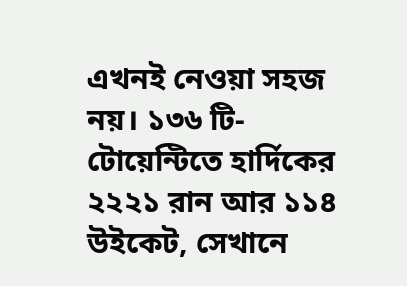এখনই নেওয়া সহজ নয়। ১৩৬ টি-টোয়েন্টিতে হার্দিকের ২২২১ রান আর ১১৪ উইকেট, সেখানে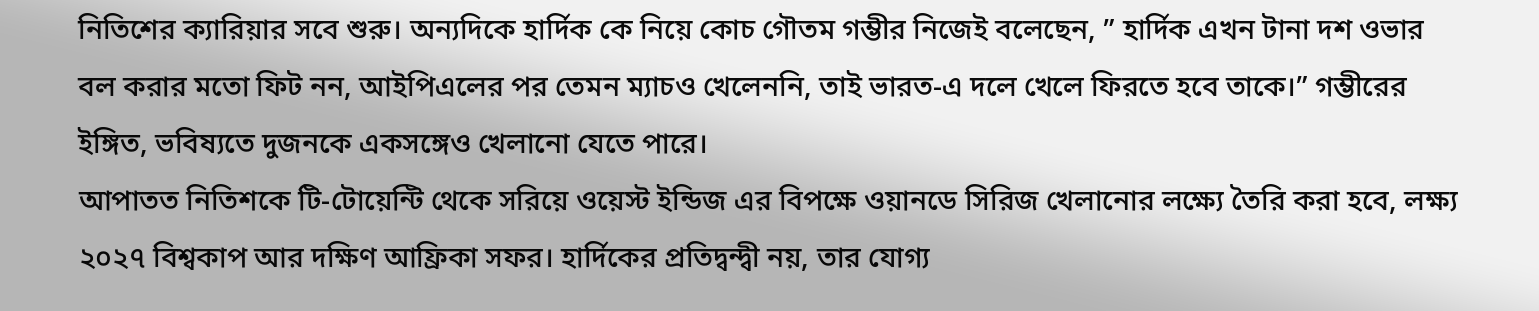নিতিশের ক্যারিয়ার সবে শুরু। অন্যদিকে হার্দিক কে নিয়ে কোচ গৌতম গম্ভীর নিজেই বলেছেন, ” হার্দিক এখন টানা দশ ওভার বল করার মতো ফিট নন, আইপিএলের পর তেমন ম্যাচও খেলেননি, তাই ভারত-এ দলে খেলে ফিরতে হবে তাকে।” গম্ভীরের ইঙ্গিত, ভবিষ্যতে দুজনকে একসঙ্গেও খেলানো যেতে পারে।
আপাতত নিতিশকে টি-টোয়েন্টি থেকে সরিয়ে ওয়েস্ট ইন্ডিজ এর বিপক্ষে ওয়ানডে সিরিজ খেলানোর লক্ষ্যে তৈরি করা হবে, লক্ষ্য ২০২৭ বিশ্বকাপ আর দক্ষিণ আফ্রিকা সফর। হার্দিকের প্রতিদ্বন্দ্বী নয়, তার যোগ্য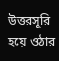উত্তরসূরি হয়ে ওঠার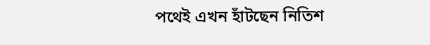পথেই এখন হাঁটছেন নিতিশ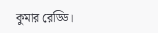কুমার রেড্ডি।